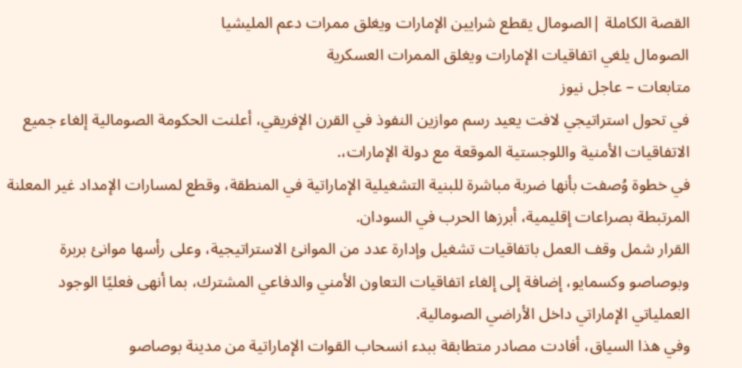القصة الكاملة |الصومال يقطع شرايين الإمارات ويغلق ممرات دعم المليشيا
الصومال يلغي اتفاقيات الإمارات ويغلق الممرات العسكرية
متابعات – عاجل نيوز
في تحول استراتيجي لافت يعيد رسم موازين النفوذ في القرن الإفريقي، أعلنت الحكومة الصومالية إلغاء جميع الاتفاقيات الأمنية واللوجستية الموقعة مع دولة الإمارات،.
في خطوة وُصفت بأنها ضربة مباشرة للبنية التشغيلية الإماراتية في المنطقة، وقطع لمسارات الإمداد غير المعلنة المرتبطة بصراعات إقليمية، أبرزها الحرب في السودان.
القرار شمل وقف العمل باتفاقيات تشغيل وإدارة عدد من الموانئ الاستراتيجية، وعلى رأسها موانئ بربرة وبوصاصو وكسمايو، إضافة إلى إلغاء اتفاقيات التعاون الأمني والدفاعي المشترك، بما أنهى فعليًا الوجود العملياتي الإماراتي داخل الأراضي الصومالية.
وفي هذا السياق، أفادت مصادر متطابقة ببدء انسحاب القوات الإماراتية من مدينة بوصاصو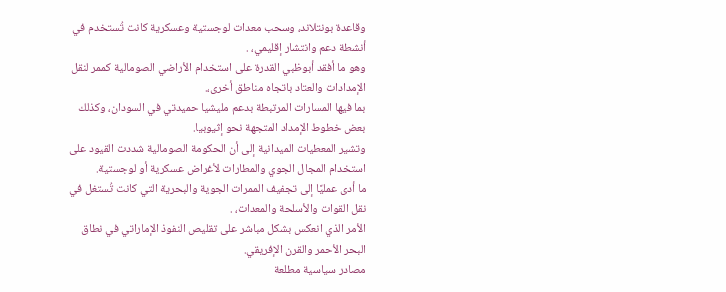وقاعدة بونتلاند، وسحب معدات لوجستية وعسكرية كانت تُستخدم في أنشطة دعم وانتشار إقليمي، .
وهو ما أفقد أبوظبي القدرة على استخدام الأراضي الصومالية كممر لنقل الإمدادات والعتاد باتجاه مناطق أخرى،.
بما فيها المسارات المرتبطة بدعم مليشيا حميدتي في السودان، وكذلك بعض خطوط الإمداد المتجهة نحو إثيوبيا.
وتشير المعطيات الميدانية إلى أن الحكومة الصومالية شددت القيود على استخدام المجال الجوي والمطارات لأغراض عسكرية أو لوجستية.
ما أدى عمليًا إلى تجفيف الممرات الجوية والبحرية التي كانت تُستغل في نقل القوات والأسلحة والمعدات، .
الأمر الذي انعكس بشكل مباشر على تقليص النفوذ الإماراتي في نطاق البحر الأحمر والقرن الإفريقي.
مصادر سياسية مطلعة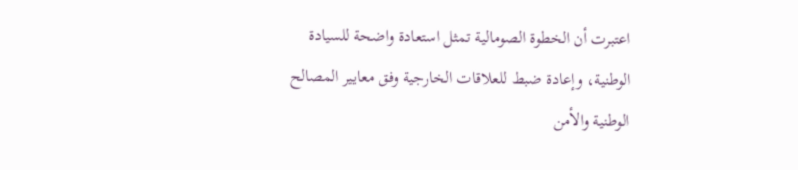اعتبرت أن الخطوة الصومالية تمثل استعادة واضحة للسيادة الوطنية، وإعادة ضبط للعلاقات الخارجية وفق معايير المصالح الوطنية والأمن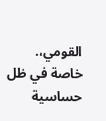القومي،.
خاصة في ظل حساسية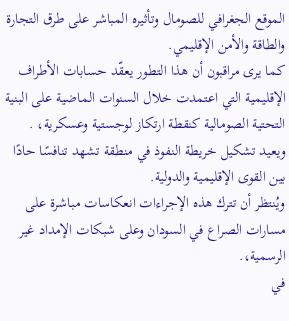الموقع الجغرافي للصومال وتأثيره المباشر على طرق التجارة والطاقة والأمن الإقليمي.
كما يرى مراقبون أن هذا التطور يعقّد حسابات الأطراف الإقليمية التي اعتمدت خلال السنوات الماضية على البنية التحتية الصومالية كنقطة ارتكاز لوجستية وعسكرية، .
ويعيد تشكيل خريطة النفوذ في منطقة تشهد تنافسًا حادًا بين القوى الإقليمية والدولية.
ويُنتظر أن تترك هذه الإجراءات انعكاسات مباشرة على مسارات الصراع في السودان وعلى شبكات الإمداد غير الرسمية،.
في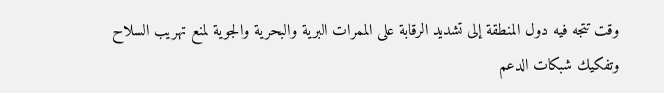وقت تتجه فيه دول المنطقة إلى تشديد الرقابة على الممرات البرية والبحرية والجوية لمنع تهريب السلاح وتفكيك شبكات الدعم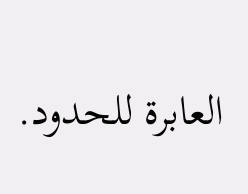العابرة للحدود.